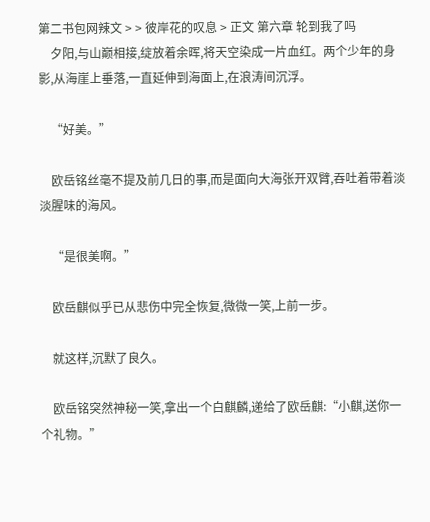第二书包网辣文 > > 彼岸花的叹息 > 正文 第六章 轮到我了吗
    夕阳,与山巅相接,绽放着余晖,将天空染成一片血红。两个少年的身影,从海崖上垂落,一直延伸到海面上,在浪涛间沉浮。

    “好美。”

    欧岳铭丝毫不提及前几日的事,而是面向大海张开双臂,吞吐着带着淡淡腥味的海风。

    “是很美啊。”

    欧岳麒似乎已从悲伤中完全恢复,微微一笑,上前一步。

    就这样,沉默了良久。

    欧岳铭突然神秘一笑,拿出一个白麒麟,递给了欧岳麒:“小麒,送你一个礼物。”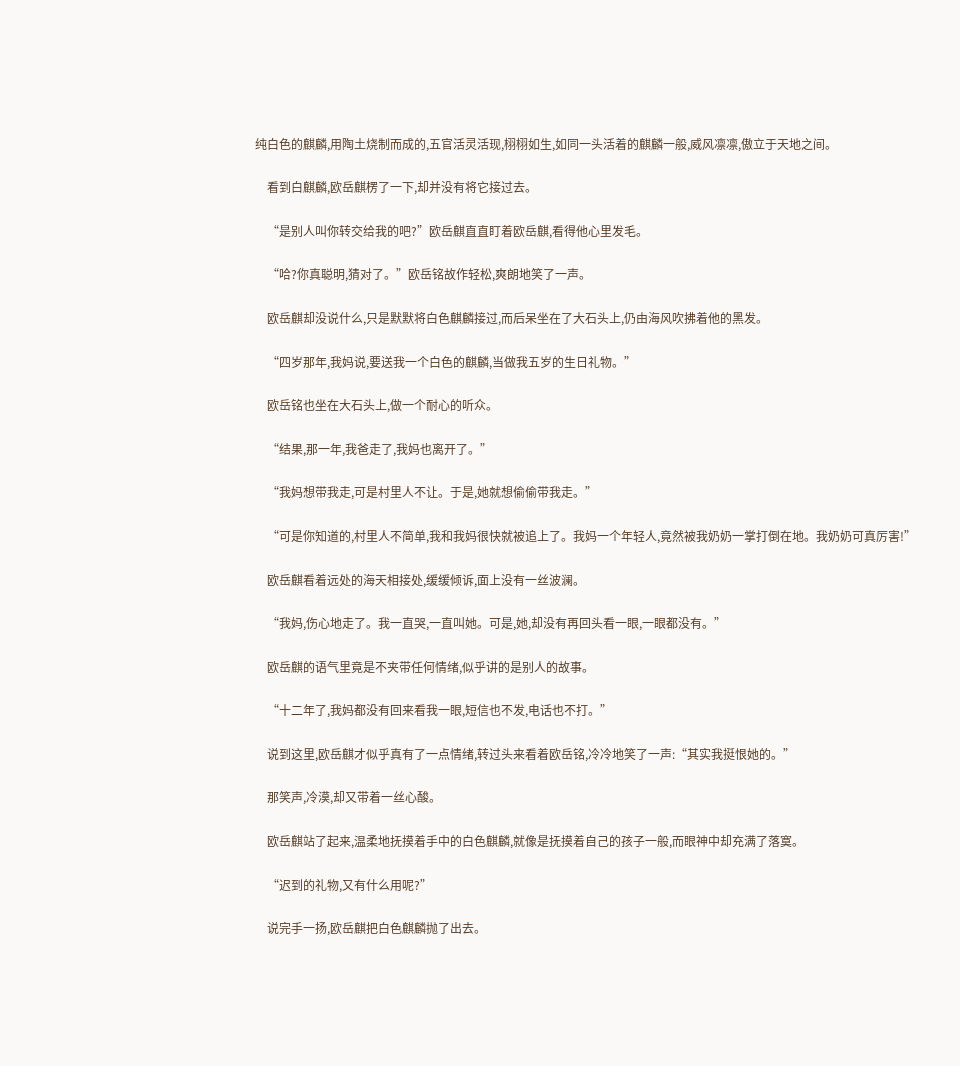纯白色的麒麟,用陶土烧制而成的,五官活灵活现,栩栩如生,如同一头活着的麒麟一般,威风凛凛,傲立于天地之间。

    看到白麒麟,欧岳麒楞了一下,却并没有将它接过去。

    “是别人叫你转交给我的吧?”欧岳麒直直盯着欧岳麒,看得他心里发毛。

    “哈?你真聪明,猜对了。”欧岳铭故作轻松,爽朗地笑了一声。

    欧岳麒却没说什么,只是默默将白色麒麟接过,而后呆坐在了大石头上,仍由海风吹拂着他的黑发。

    “四岁那年,我妈说,要送我一个白色的麒麟,当做我五岁的生日礼物。”

    欧岳铭也坐在大石头上,做一个耐心的听众。

    “结果,那一年,我爸走了,我妈也离开了。”

    “我妈想带我走,可是村里人不让。于是,她就想偷偷带我走。”

    “可是你知道的,村里人不简单,我和我妈很快就被追上了。我妈一个年轻人,竟然被我奶奶一掌打倒在地。我奶奶可真厉害!”

    欧岳麒看着远处的海天相接处,缓缓倾诉,面上没有一丝波澜。

    “我妈,伤心地走了。我一直哭,一直叫她。可是,她,却没有再回头看一眼,一眼都没有。”

    欧岳麒的语气里竟是不夹带任何情绪,似乎讲的是别人的故事。

    “十二年了,我妈都没有回来看我一眼,短信也不发,电话也不打。”

    说到这里,欧岳麒才似乎真有了一点情绪,转过头来看着欧岳铭,冷冷地笑了一声:“其实我挺恨她的。”

    那笑声,冷漠,却又带着一丝心酸。

    欧岳麒站了起来,温柔地抚摸着手中的白色麒麟,就像是抚摸着自己的孩子一般,而眼神中却充满了落寞。

    “迟到的礼物,又有什么用呢?”

    说完手一扬,欧岳麒把白色麒麟抛了出去。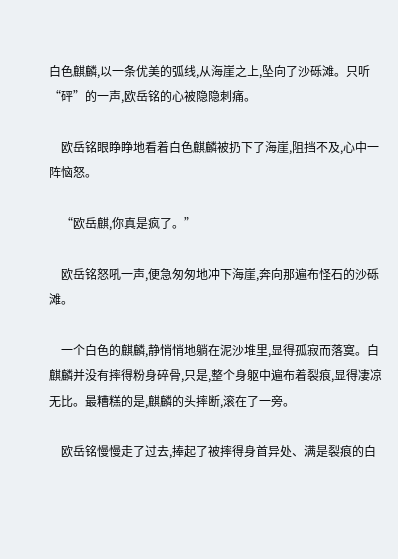白色麒麟,以一条优美的弧线,从海崖之上,坠向了沙砾滩。只听“砰”的一声,欧岳铭的心被隐隐刺痛。

    欧岳铭眼睁睁地看着白色麒麟被扔下了海崖,阻挡不及,心中一阵恼怒。

    “欧岳麒,你真是疯了。”

    欧岳铭怒吼一声,便急匆匆地冲下海崖,奔向那遍布怪石的沙砾滩。

    一个白色的麒麟,静悄悄地躺在泥沙堆里,显得孤寂而落寞。白麒麟并没有摔得粉身碎骨,只是,整个身躯中遍布着裂痕,显得凄凉无比。最糟糕的是,麒麟的头摔断,滚在了一旁。

    欧岳铭慢慢走了过去,捧起了被摔得身首异处、满是裂痕的白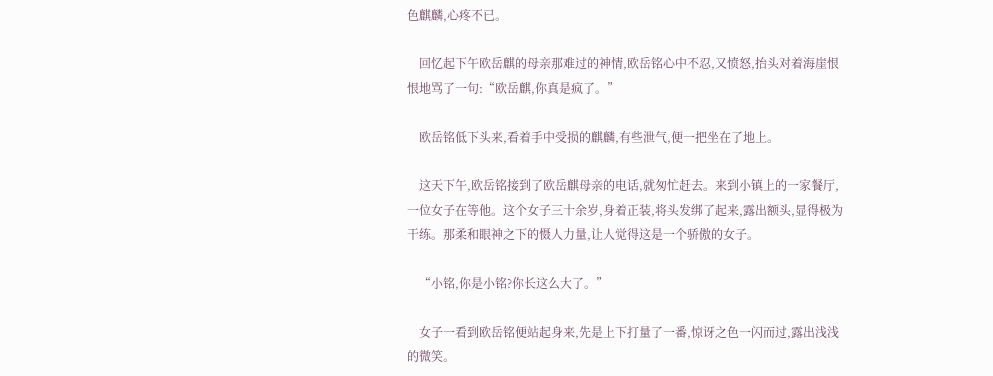色麒麟,心疼不已。

    回忆起下午欧岳麒的母亲那难过的神情,欧岳铭心中不忍,又愤怒,抬头对着海崖恨恨地骂了一句:“欧岳麒,你真是疯了。”

    欧岳铭低下头来,看着手中受损的麒麟,有些泄气,便一把坐在了地上。

    这天下午,欧岳铭接到了欧岳麒母亲的电话,就匆忙赶去。来到小镇上的一家餐厅,一位女子在等他。这个女子三十余岁,身着正装,将头发绑了起来,露出额头,显得极为干练。那柔和眼神之下的慑人力量,让人觉得这是一个骄傲的女子。

    “小铭,你是小铭?你长这么大了。”

    女子一看到欧岳铭便站起身来,先是上下打量了一番,惊讶之色一闪而过,露出浅浅的微笑。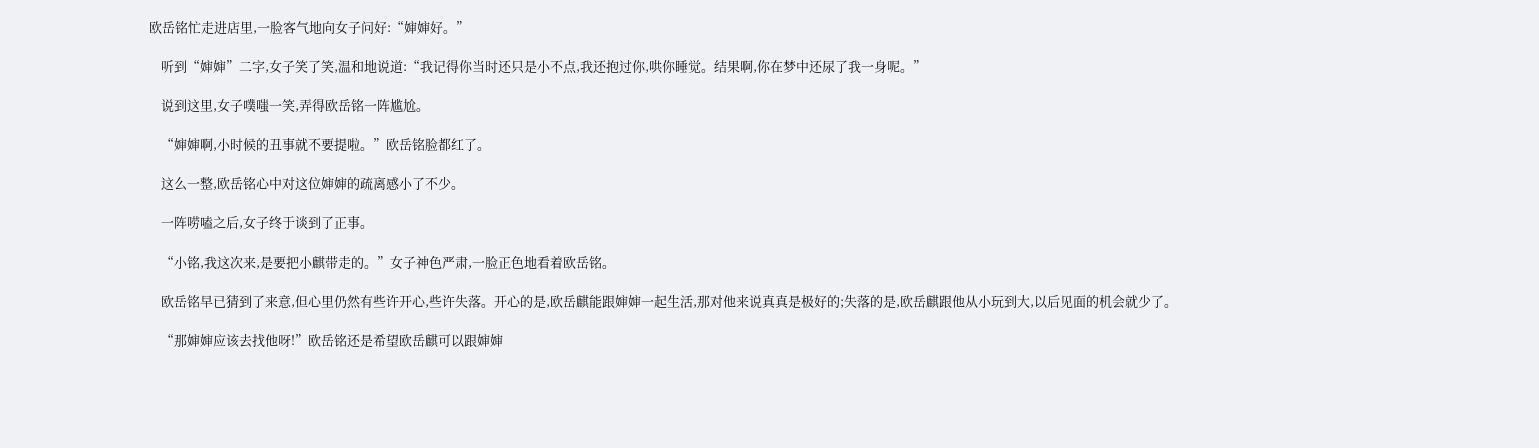欧岳铭忙走进店里,一脸客气地向女子问好:“婶婶好。”

    听到“婶婶”二字,女子笑了笑,温和地说道:“我记得你当时还只是小不点,我还抱过你,哄你睡觉。结果啊,你在梦中还尿了我一身呢。”

    说到这里,女子噗嗤一笑,弄得欧岳铭一阵尴尬。

    “婶婶啊,小时候的丑事就不要提啦。”欧岳铭脸都红了。

    这么一整,欧岳铭心中对这位婶婶的疏离感小了不少。

    一阵唠嗑之后,女子终于谈到了正事。

    “小铭,我这次来,是要把小麒带走的。”女子神色严肃,一脸正色地看着欧岳铭。

    欧岳铭早已猜到了来意,但心里仍然有些许开心,些许失落。开心的是,欧岳麒能跟婶婶一起生活,那对他来说真真是极好的;失落的是,欧岳麒跟他从小玩到大,以后见面的机会就少了。

    “那婶婶应该去找他呀!”欧岳铭还是希望欧岳麒可以跟婶婶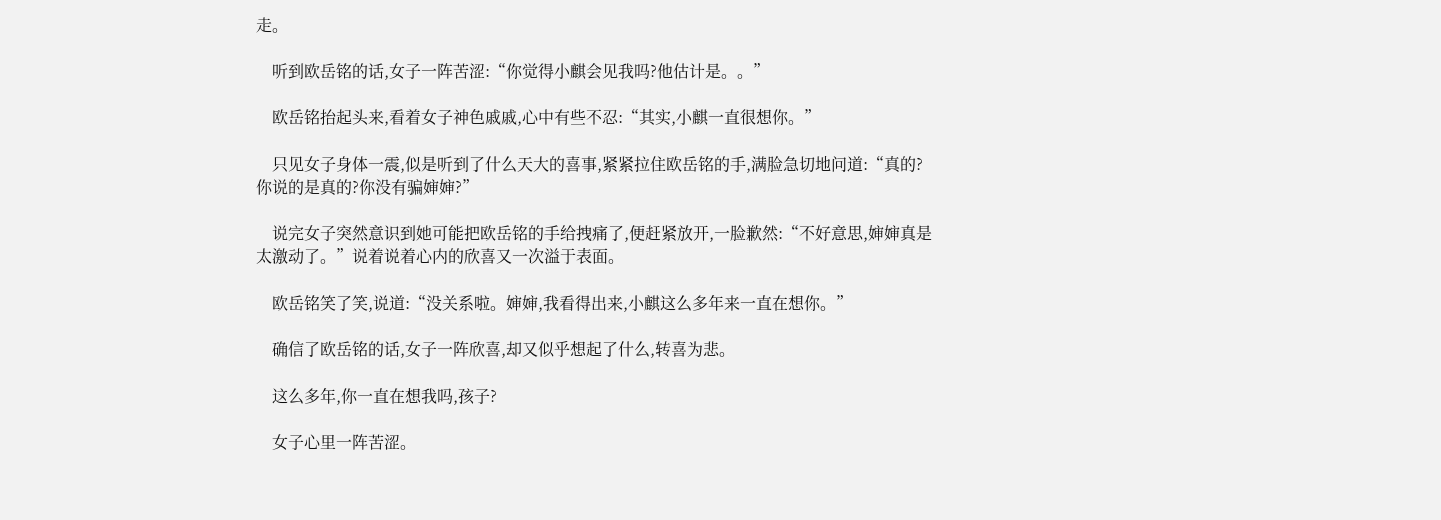走。

    听到欧岳铭的话,女子一阵苦涩:“你觉得小麒会见我吗?他估计是。。”

    欧岳铭抬起头来,看着女子神色戚戚,心中有些不忍:“其实,小麒一直很想你。”

    只见女子身体一震,似是听到了什么天大的喜事,紧紧拉住欧岳铭的手,满脸急切地问道:“真的?你说的是真的?你没有骗婶婶?”

    说完女子突然意识到她可能把欧岳铭的手给拽痛了,便赶紧放开,一脸歉然:“不好意思,婶婶真是太激动了。”说着说着心内的欣喜又一次溢于表面。

    欧岳铭笑了笑,说道:“没关系啦。婶婶,我看得出来,小麒这么多年来一直在想你。”

    确信了欧岳铭的话,女子一阵欣喜,却又似乎想起了什么,转喜为悲。

    这么多年,你一直在想我吗,孩子?

    女子心里一阵苦涩。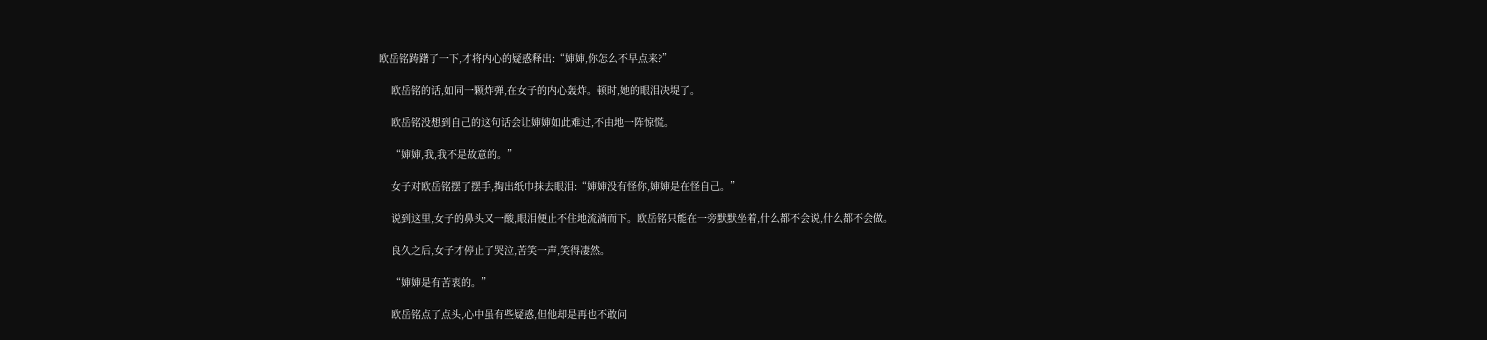欧岳铭踌躇了一下,才将内心的疑惑释出:“婶婶,你怎么不早点来?”

    欧岳铭的话,如同一颗炸弹,在女子的内心轰炸。顿时,她的眼泪决堤了。

    欧岳铭没想到自己的这句话会让婶婶如此难过,不由地一阵惊慌。

    “婶婶,我,我不是故意的。”

    女子对欧岳铭摆了摆手,掏出纸巾抹去眼泪:“婶婶没有怪你,婶婶是在怪自己。”

    说到这里,女子的鼻头又一酸,眼泪便止不住地流淌而下。欧岳铭只能在一旁默默坐着,什么都不会说,什么都不会做。

    良久之后,女子才停止了哭泣,苦笑一声,笑得凄然。

    “婶婶是有苦衷的。”

    欧岳铭点了点头,心中虽有些疑惑,但他却是再也不敢问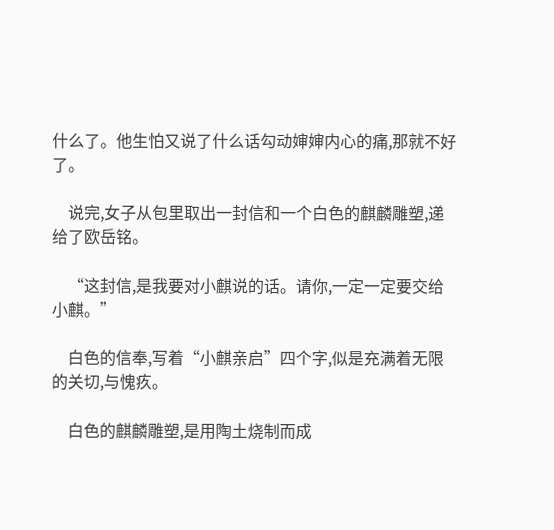什么了。他生怕又说了什么话勾动婶婶内心的痛,那就不好了。

    说完,女子从包里取出一封信和一个白色的麒麟雕塑,递给了欧岳铭。

    “这封信,是我要对小麒说的话。请你,一定一定要交给小麒。”

    白色的信奉,写着“小麒亲启”四个字,似是充满着无限的关切,与愧疚。

    白色的麒麟雕塑,是用陶土烧制而成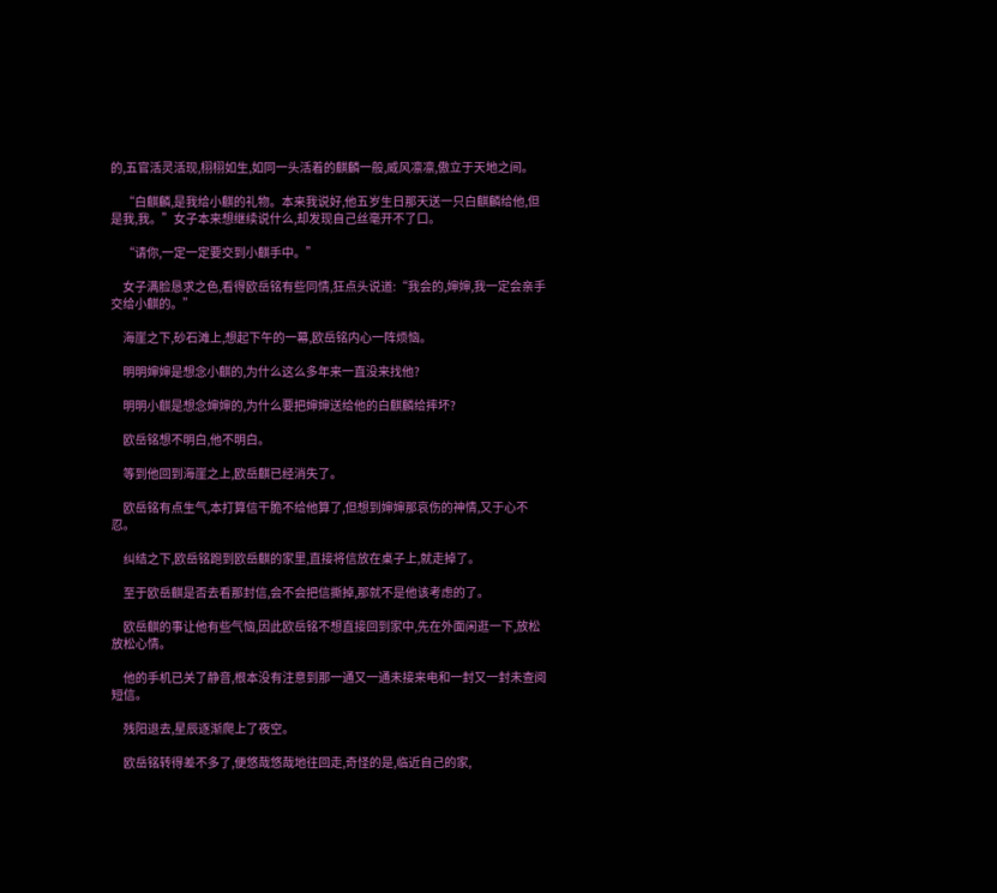的,五官活灵活现,栩栩如生,如同一头活着的麒麟一般,威风凛凛,傲立于天地之间。

    “白麒麟,是我给小麒的礼物。本来我说好,他五岁生日那天送一只白麒麟给他,但是我,我。”女子本来想继续说什么,却发现自己丝毫开不了口。

    “请你,一定一定要交到小麒手中。”

    女子满脸恳求之色,看得欧岳铭有些同情,狂点头说道:“我会的,婶婶,我一定会亲手交给小麒的。”

    海崖之下,砂石滩上,想起下午的一幕,欧岳铭内心一阵烦恼。

    明明婶婶是想念小麒的,为什么这么多年来一直没来找他?

    明明小麒是想念婶婶的,为什么要把婶婶送给他的白麒麟给摔坏?

    欧岳铭想不明白,他不明白。

    等到他回到海崖之上,欧岳麒已经消失了。

    欧岳铭有点生气,本打算信干脆不给他算了,但想到婶婶那哀伤的神情,又于心不忍。

    纠结之下,欧岳铭跑到欧岳麒的家里,直接将信放在桌子上,就走掉了。

    至于欧岳麒是否去看那封信,会不会把信撕掉,那就不是他该考虑的了。

    欧岳麒的事让他有些气恼,因此欧岳铭不想直接回到家中,先在外面闲逛一下,放松放松心情。

    他的手机已关了静音,根本没有注意到那一通又一通未接来电和一封又一封未查阅短信。

    残阳退去,星辰逐渐爬上了夜空。

    欧岳铭转得差不多了,便悠哉悠哉地往回走,奇怪的是,临近自己的家,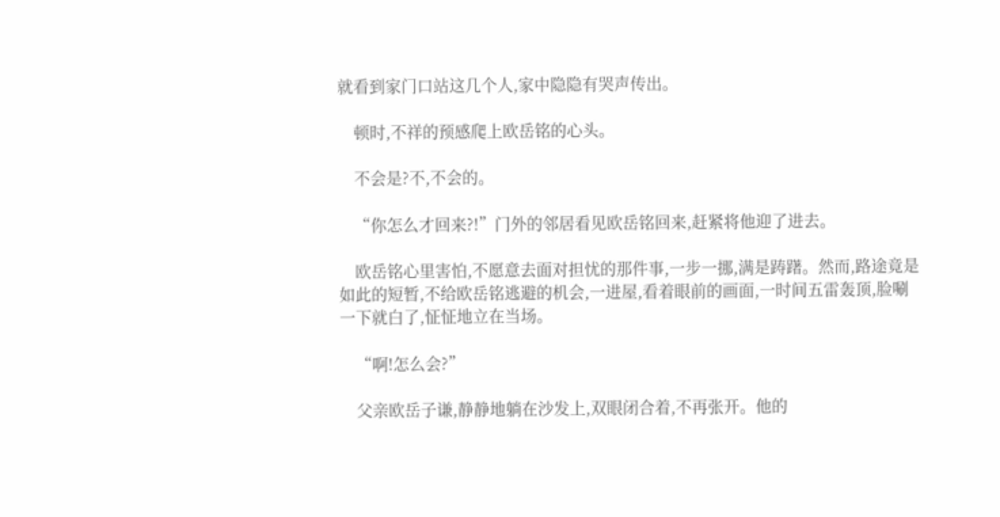就看到家门口站这几个人,家中隐隐有哭声传出。

    顿时,不祥的预感爬上欧岳铭的心头。

    不会是?不,不会的。

    “你怎么才回来?!”门外的邻居看见欧岳铭回来,赶紧将他迎了进去。

    欧岳铭心里害怕,不愿意去面对担忧的那件事,一步一挪,满是踌躇。然而,路途竟是如此的短暂,不给欧岳铭逃避的机会,一进屋,看着眼前的画面,一时间五雷轰顶,脸唰一下就白了,怔怔地立在当场。

    “啊!怎么会?”

    父亲欧岳子谦,静静地躺在沙发上,双眼闭合着,不再张开。他的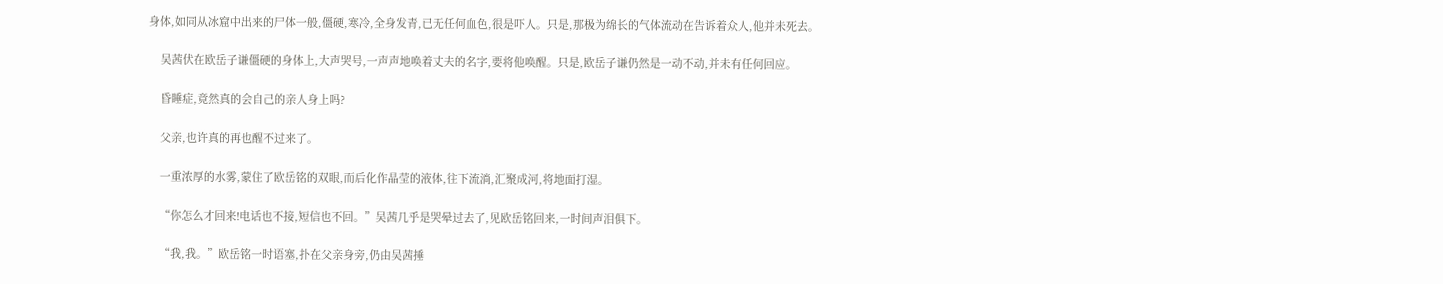身体,如同从冰窟中出来的尸体一般,僵硬,寒冷,全身发青,已无任何血色,很是吓人。只是,那极为绵长的气体流动在告诉着众人,他并未死去。

    吴茜伏在欧岳子谦僵硬的身体上,大声哭号,一声声地唤着丈夫的名字,要将他唤醒。只是,欧岳子谦仍然是一动不动,并未有任何回应。

    昏睡症,竟然真的会自己的亲人身上吗?

    父亲,也许真的再也醒不过来了。

    一重浓厚的水雾,蒙住了欧岳铭的双眼,而后化作晶莹的液体,往下流淌,汇聚成河,将地面打湿。

    “你怎么才回来!电话也不接,短信也不回。”吴茜几乎是哭晕过去了,见欧岳铭回来,一时间声泪俱下。

    “我,我。”欧岳铭一时语塞,扑在父亲身旁,仍由吴茜捶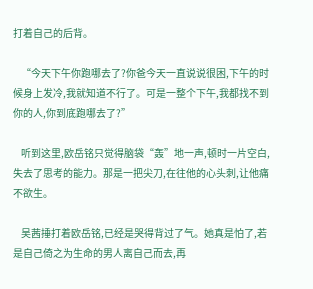打着自己的后背。

    “今天下午你跑哪去了?你爸今天一直说说很困,下午的时候身上发冷,我就知道不行了。可是一整个下午,我都找不到你的人,你到底跑哪去了?”

    听到这里,欧岳铭只觉得脑袋“轰”地一声,顿时一片空白,失去了思考的能力。那是一把尖刀,在往他的心头刺,让他痛不欲生。

    吴茜捶打着欧岳铭,已经是哭得背过了气。她真是怕了,若是自己倚之为生命的男人离自己而去,再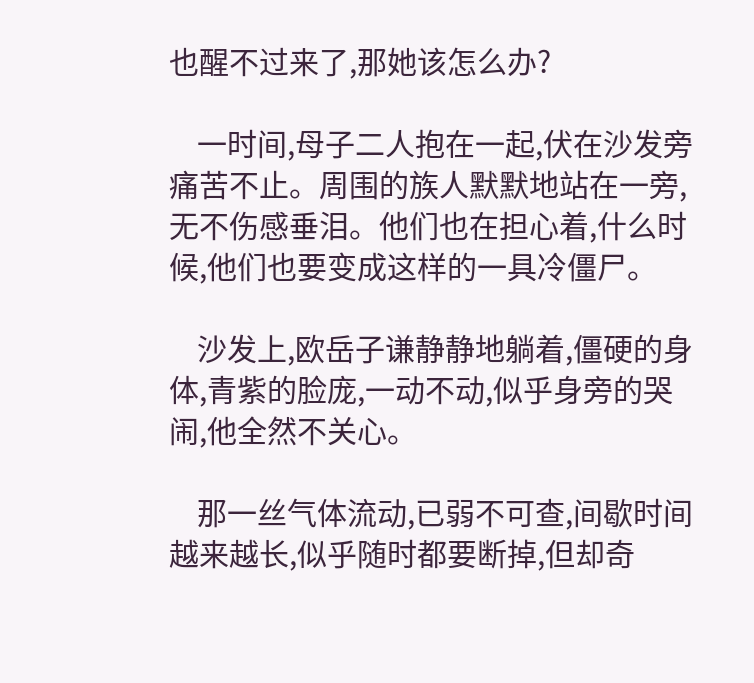也醒不过来了,那她该怎么办?

    一时间,母子二人抱在一起,伏在沙发旁痛苦不止。周围的族人默默地站在一旁,无不伤感垂泪。他们也在担心着,什么时候,他们也要变成这样的一具冷僵尸。

    沙发上,欧岳子谦静静地躺着,僵硬的身体,青紫的脸庞,一动不动,似乎身旁的哭闹,他全然不关心。

    那一丝气体流动,已弱不可查,间歇时间越来越长,似乎随时都要断掉,但却奇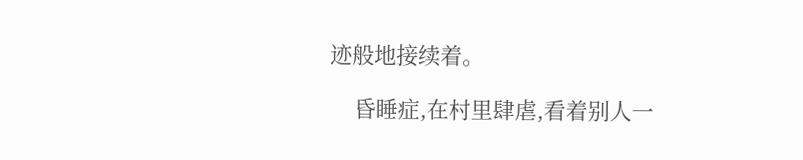迹般地接续着。

    昏睡症,在村里肆虐,看着别人一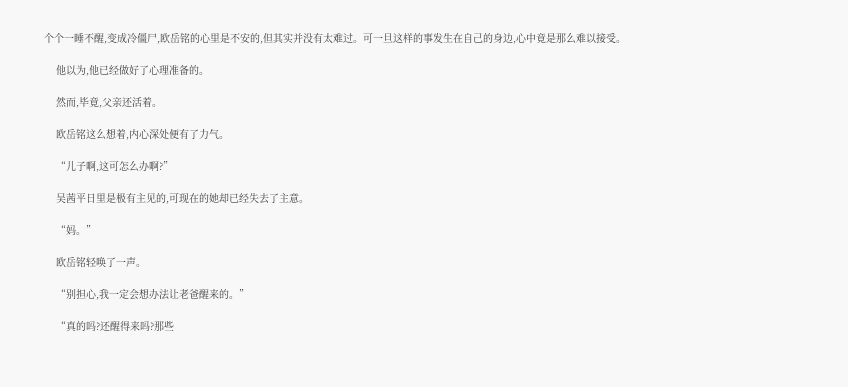个个一睡不醒,变成冷僵尸,欧岳铭的心里是不安的,但其实并没有太难过。可一旦这样的事发生在自己的身边,心中竟是那么难以接受。

    他以为,他已经做好了心理准备的。

    然而,毕竟,父亲还活着。

    欧岳铭这么想着,内心深处便有了力气。

    “儿子啊,这可怎么办啊?”

    吴茜平日里是极有主见的,可现在的她却已经失去了主意。

    “妈。”

    欧岳铭轻唤了一声。

    “别担心,我一定会想办法让老爸醒来的。”

    “真的吗?还醒得来吗?那些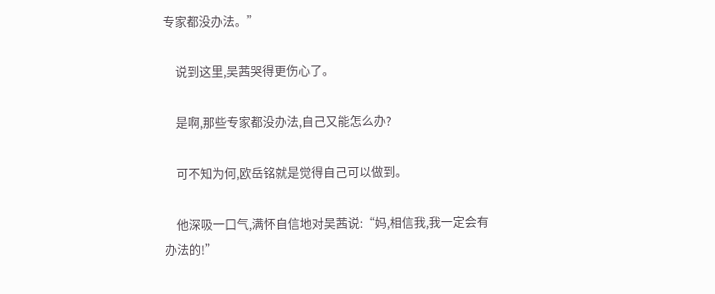专家都没办法。”

    说到这里,吴茜哭得更伤心了。

    是啊,那些专家都没办法,自己又能怎么办?

    可不知为何,欧岳铭就是觉得自己可以做到。

    他深吸一口气,满怀自信地对吴茜说:“妈,相信我,我一定会有办法的!”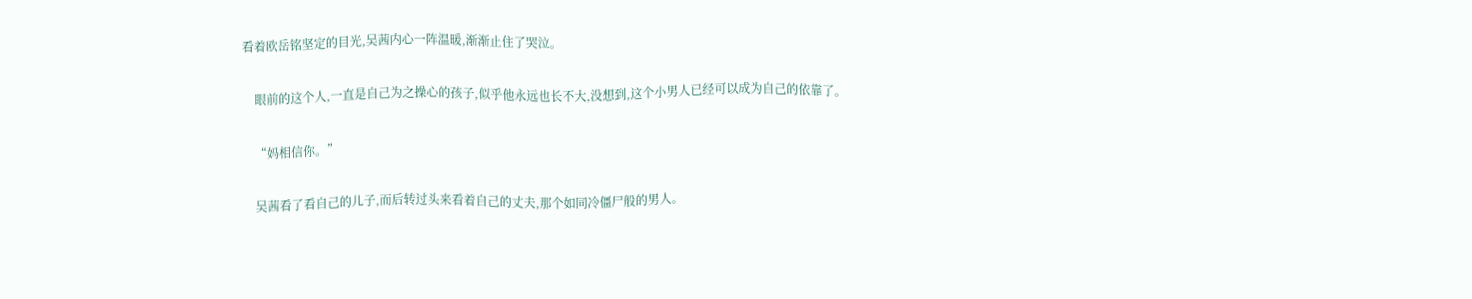看着欧岳铭坚定的目光,吴茜内心一阵温暖,渐渐止住了哭泣。

    眼前的这个人,一直是自己为之操心的孩子,似乎他永远也长不大,没想到,这个小男人已经可以成为自己的依靠了。

    “妈相信你。”

    吴茜看了看自己的儿子,而后转过头来看着自己的丈夫,那个如同冷僵尸般的男人。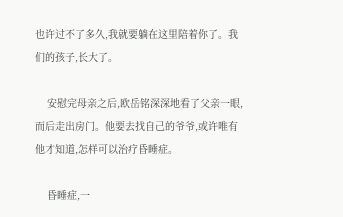也许过不了多久,我就要躺在这里陪着你了。我们的孩子,长大了。

    安慰完母亲之后,欧岳铭深深地看了父亲一眼,而后走出房门。他要去找自己的爷爷,或许唯有他才知道,怎样可以治疗昏睡症。

    昏睡症,一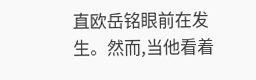直欧岳铭眼前在发生。然而,当他看着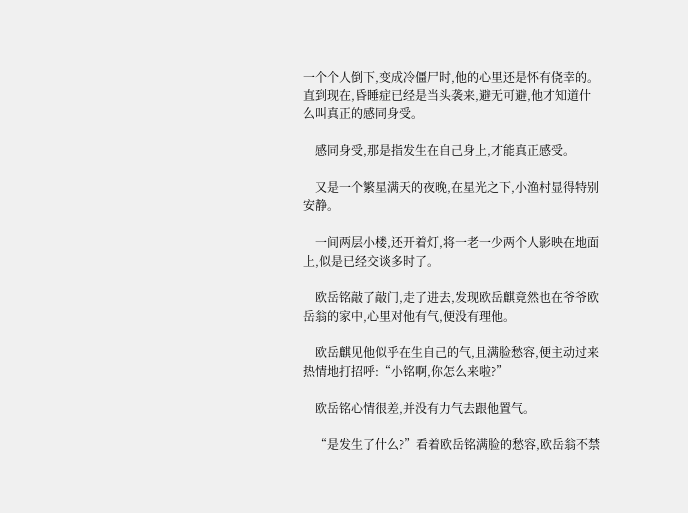一个个人倒下,变成冷僵尸时,他的心里还是怀有侥幸的。直到现在,昏睡症已经是当头袭来,避无可避,他才知道什么叫真正的感同身受。

    感同身受,那是指发生在自己身上,才能真正感受。

    又是一个繁星满天的夜晚,在星光之下,小渔村显得特别安静。

    一间两层小楼,还开着灯,将一老一少两个人影映在地面上,似是已经交谈多时了。

    欧岳铭敲了敲门,走了进去,发现欧岳麒竟然也在爷爷欧岳翁的家中,心里对他有气,便没有理他。

    欧岳麒见他似乎在生自己的气,且满脸愁容,便主动过来热情地打招呼:“小铭啊,你怎么来啦?”

    欧岳铭心情很差,并没有力气去跟他置气。

    “是发生了什么?”看着欧岳铭满脸的愁容,欧岳翁不禁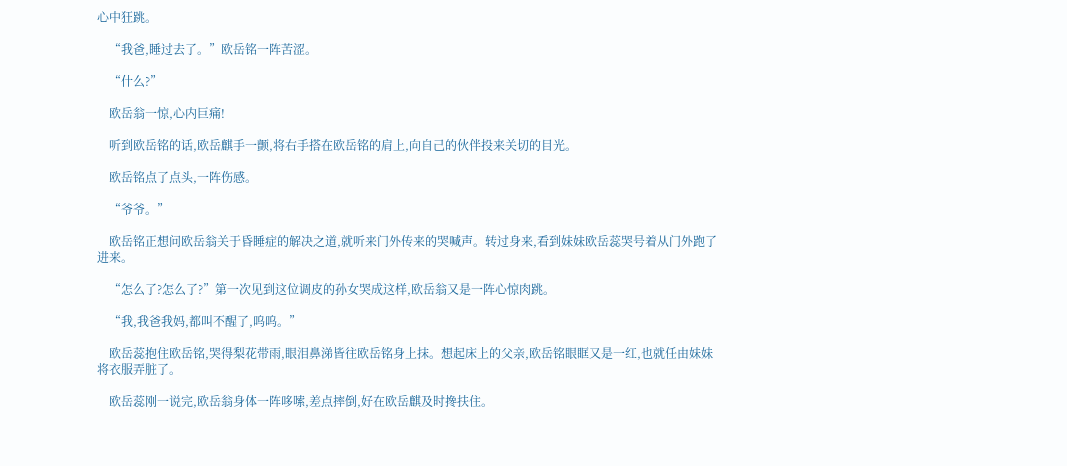心中狂跳。

    “我爸,睡过去了。”欧岳铭一阵苦涩。

    “什么?”

    欧岳翁一惊,心内巨痛!

    听到欧岳铭的话,欧岳麒手一颤,将右手搭在欧岳铭的肩上,向自己的伙伴投来关切的目光。

    欧岳铭点了点头,一阵伤感。

    “爷爷。”

    欧岳铭正想问欧岳翁关于昏睡症的解决之道,就听来门外传来的哭喊声。转过身来,看到妹妹欧岳蕊哭号着从门外跑了进来。

    “怎么了?怎么了?”第一次见到这位调皮的孙女哭成这样,欧岳翁又是一阵心惊肉跳。

    “我,我爸我妈,都叫不醒了,呜呜。”

    欧岳蕊抱住欧岳铭,哭得梨花带雨,眼泪鼻涕皆往欧岳铭身上抹。想起床上的父亲,欧岳铭眼眶又是一红,也就任由妹妹将衣服弄脏了。

    欧岳蕊刚一说完,欧岳翁身体一阵哆嗦,差点摔倒,好在欧岳麒及时搀扶住。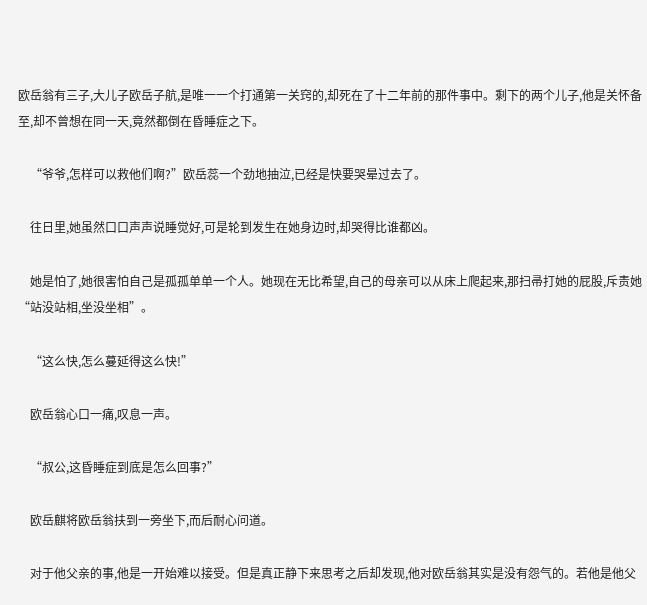欧岳翁有三子,大儿子欧岳子航,是唯一一个打通第一关窍的,却死在了十二年前的那件事中。剩下的两个儿子,他是关怀备至,却不曾想在同一天,竟然都倒在昏睡症之下。

    “爷爷,怎样可以救他们啊?”欧岳蕊一个劲地抽泣,已经是快要哭晕过去了。

    往日里,她虽然口口声声说睡觉好,可是轮到发生在她身边时,却哭得比谁都凶。

    她是怕了,她很害怕自己是孤孤单单一个人。她现在无比希望,自己的母亲可以从床上爬起来,那扫帚打她的屁股,斥责她“站没站相,坐没坐相”。

    “这么快,怎么蔓延得这么快!”

    欧岳翁心口一痛,叹息一声。

    “叔公,这昏睡症到底是怎么回事?”

    欧岳麒将欧岳翁扶到一旁坐下,而后耐心问道。

    对于他父亲的事,他是一开始难以接受。但是真正静下来思考之后却发现,他对欧岳翁其实是没有怨气的。若他是他父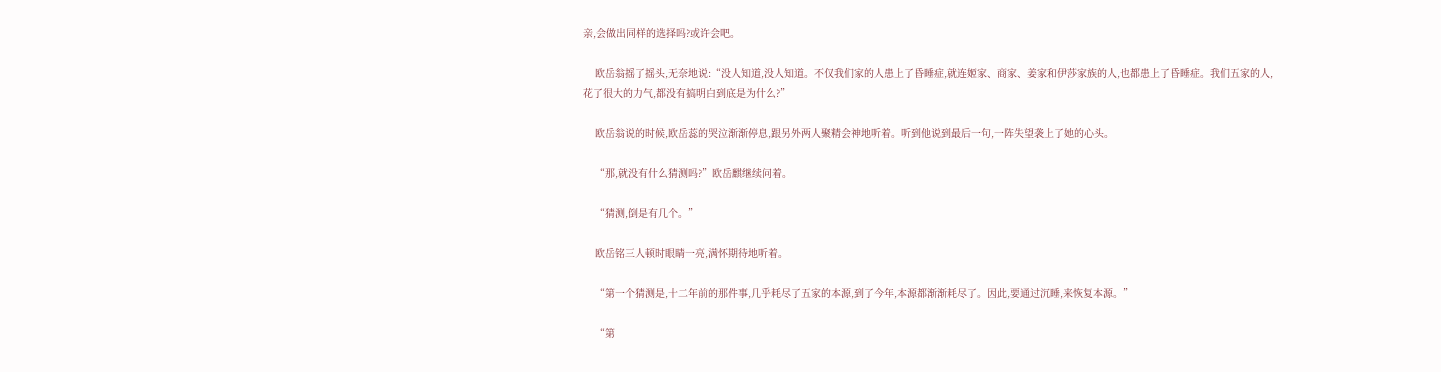亲,会做出同样的选择吗?或许会吧。

    欧岳翁摇了摇头,无奈地说:“没人知道,没人知道。不仅我们家的人患上了昏睡症,就连姬家、商家、姜家和伊莎家族的人,也都患上了昏睡症。我们五家的人,花了很大的力气,都没有搞明白到底是为什么?”

    欧岳翁说的时候,欧岳蕊的哭泣渐渐停息,跟另外两人聚精会神地听着。听到他说到最后一句,一阵失望袭上了她的心头。

    “那,就没有什么猜测吗?”欧岳麒继续问着。

    “猜测,倒是有几个。”

    欧岳铭三人顿时眼睛一亮,满怀期待地听着。

    “第一个猜测是,十二年前的那件事,几乎耗尽了五家的本源,到了今年,本源都渐渐耗尽了。因此,要通过沉睡,来恢复本源。”

    “第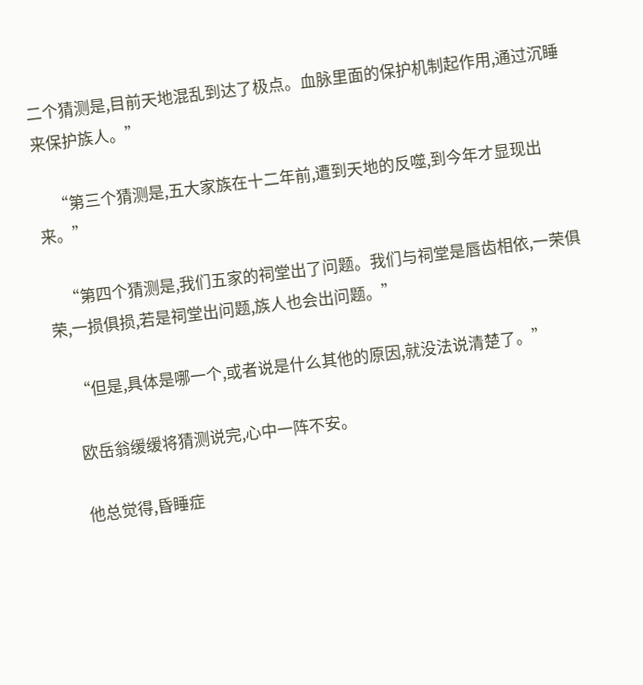二个猜测是,目前天地混乱到达了极点。血脉里面的保护机制起作用,通过沉睡来保护族人。”

    “第三个猜测是,五大家族在十二年前,遭到天地的反噬,到今年才显现出来。”

    “第四个猜测是,我们五家的祠堂出了问题。我们与祠堂是唇齿相依,一荣俱荣,一损俱损,若是祠堂出问题,族人也会出问题。”

    “但是,具体是哪一个,或者说是什么其他的原因,就没法说清楚了。”

    欧岳翁缓缓将猜测说完,心中一阵不安。

    他总觉得,昏睡症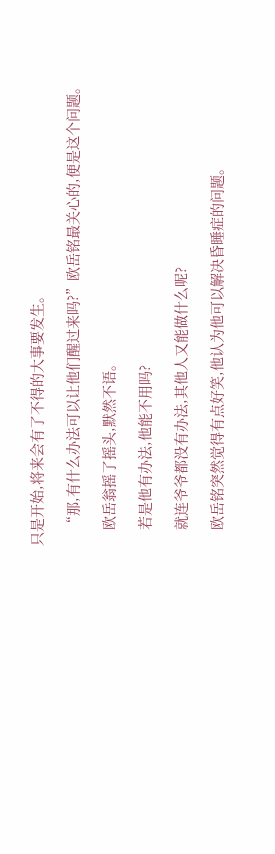只是开始,将来会有了不得的大事要发生。

    “那,有什么办法可以让他们醒过来吗?”欧岳铭最关心的,便是这个问题。

    欧岳翁摇了摇头,默然不语。

    若是他有办法,他能不用吗?

    就连爷爷都没有办法,其他人又能做什么呢?

    欧岳铭突然觉得有点好笑,他认为他可以解决昏睡症的问题。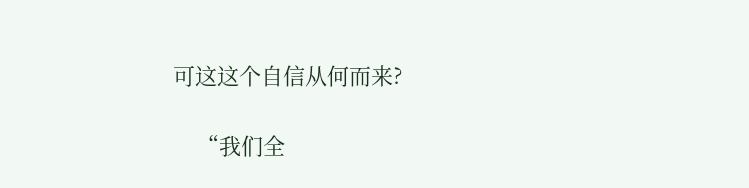可这这个自信从何而来?

    “我们全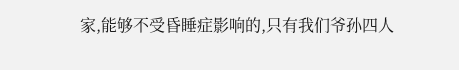家,能够不受昏睡症影响的,只有我们爷孙四人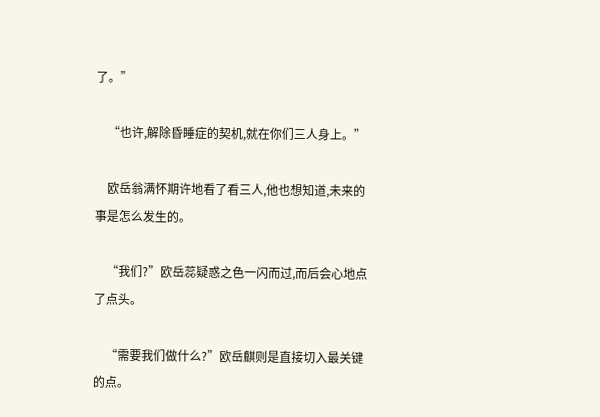了。”

    “也许,解除昏睡症的契机,就在你们三人身上。”

    欧岳翁满怀期许地看了看三人,他也想知道,未来的事是怎么发生的。

    “我们?”欧岳蕊疑惑之色一闪而过,而后会心地点了点头。

    “需要我们做什么?”欧岳麒则是直接切入最关键的点。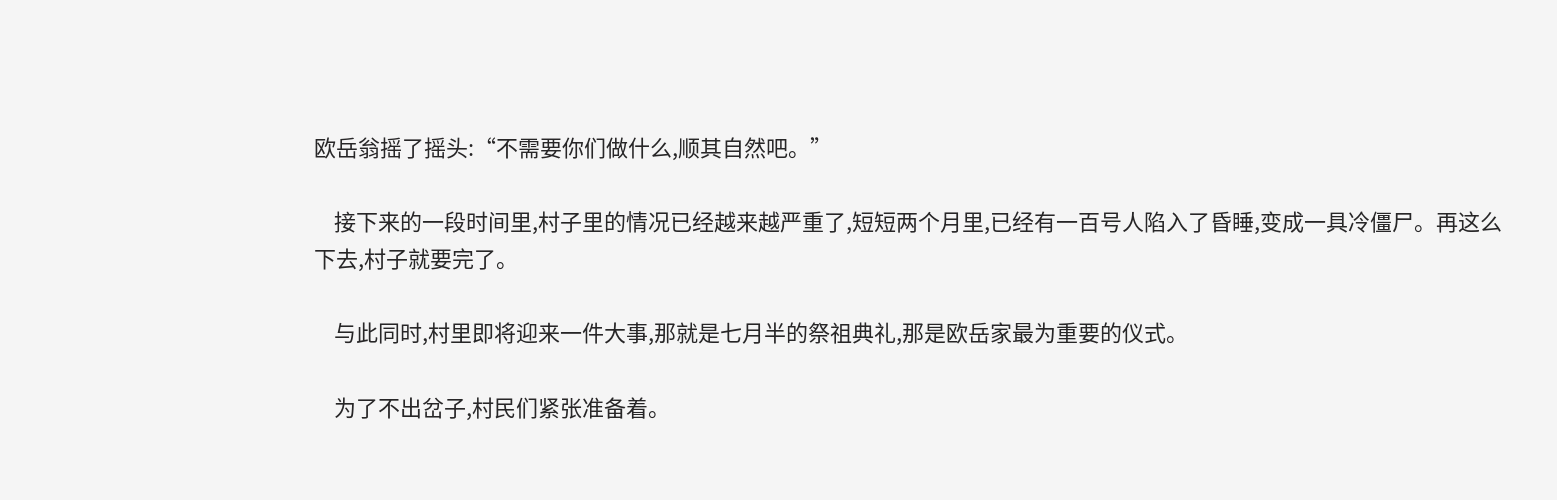欧岳翁摇了摇头:“不需要你们做什么,顺其自然吧。”

    接下来的一段时间里,村子里的情况已经越来越严重了,短短两个月里,已经有一百号人陷入了昏睡,变成一具冷僵尸。再这么下去,村子就要完了。

    与此同时,村里即将迎来一件大事,那就是七月半的祭祖典礼,那是欧岳家最为重要的仪式。

    为了不出岔子,村民们紧张准备着。